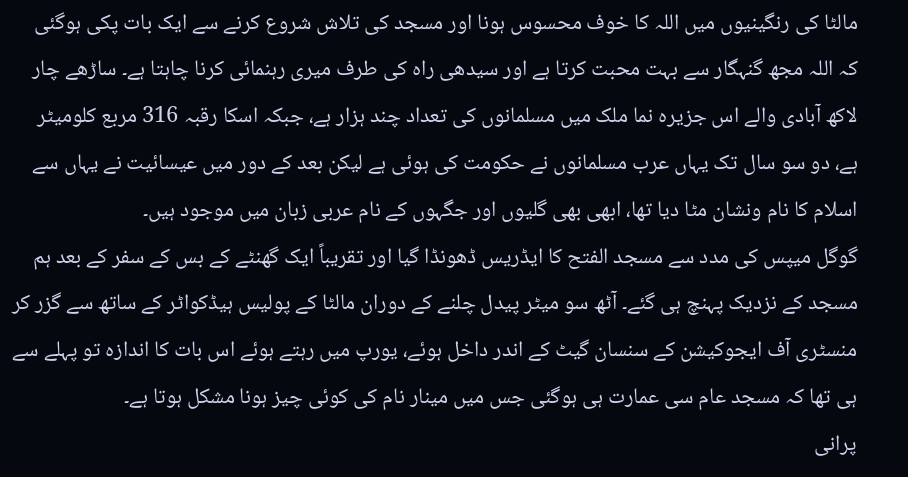مالٹا کی رنگینیوں میں اللہ کا خوف محسوس ہونا اور مسجد کی تلاش شروع کرنے سے ایک بات پکی ہوگئی کہ اللہ مجھ گنہگار سے بہت محبت کرتا ہے اور سیدھی راہ کی طرف میری رہنمائی کرنا چاہتا ہے۔ ساڑھے چار لاکھ آبادی والے اس جزیرہ نما ملک میں مسلمانوں کی تعداد چند ہزار ہے، جبکہ اسکا رقبہ 316 مربع کلومیٹر ہے، دو سو سال تک یہاں عرب مسلمانوں نے حکومت کی ہوئی ہے لیکن بعد کے دور میں عیسائیت نے یہاں سے اسلام کا نام ونشان مٹا دیا تھا، ابھی بھی گلیوں اور جگہوں کے نام عربی زبان میں موجود ہیں۔
گوگل میپس کی مدد سے مسجد الفتح کا ایڈریس ڈھونڈا گیا اور تقریباً ایک گھنٹے کے بس کے سفر کے بعد ہم مسجد کے نزدیک پہنچ ہی گئے۔ آٹھ سو میٹر پیدل چلنے کے دوران مالٹا کے پولیس ہیڈکواٹر کے ساتھ سے گزر کر منسٹری آف ایجوکیشن کے سنسان گیٹ کے اندر داخل ہوئے، یورپ میں رہتے ہوئے اس بات کا اندازہ تو پہلے سے ہی تھا کہ مسجد عام سی عمارت ہی ہوگئی جس میں مینار نام کی کوئی چیز ہونا مشکل ہوتا ہے۔
پرانی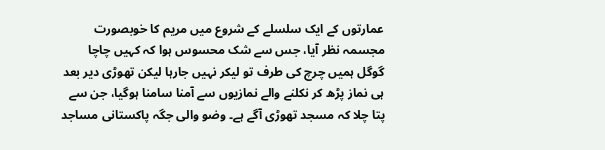عمارتوں کے ایک سلسلے کے شروع میں مریم کا خوبصورت مجسمہ نظر آیا، جس سے شک محسوس ہوا کہ کہیں چاچا گوگل ہمیں چرچ کی طرف تو لیکر نہیں جارہا لیکن تھوڑی دیر بعد ہی نماز پڑھ کر نکلنے والے نمازیوں سے آمنا سامنا ہوگیا، جن سے پتا چلا کہ مسجد تھوڑی آگے ہے۔ وضو والی جگہ پاکستانی مساجد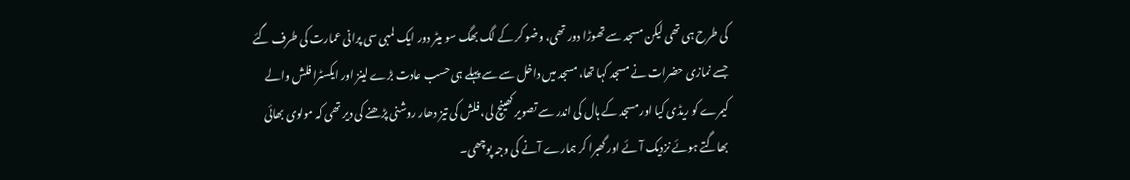کی طرح ہی تھی لیکن مسجد سے تھوڑا دور تھی، وضو کر کے لگ بھگ سو میٹر دور ایک لمبی سی پرانی عمارت کی طرف گئے جسے نمازی حضرات نے مسجد کہا تھا، مسجد میں داخل سے سے پہلے ہی حسب عادت بڑے لینز اور ایکسٹرا فلش والے کیمرے کو ریڈی کیا اور مسجد کے ہال کی اندر سے تصویر کھینچ لی، فلش کی تیز دھار روشنی پڑھنے کی دیر تھی کہ مولوی بھائی بھاگتے ہوئے نزدیک آئے اور گھبرا کر ہمارے آنے کی وجہ پوچھی۔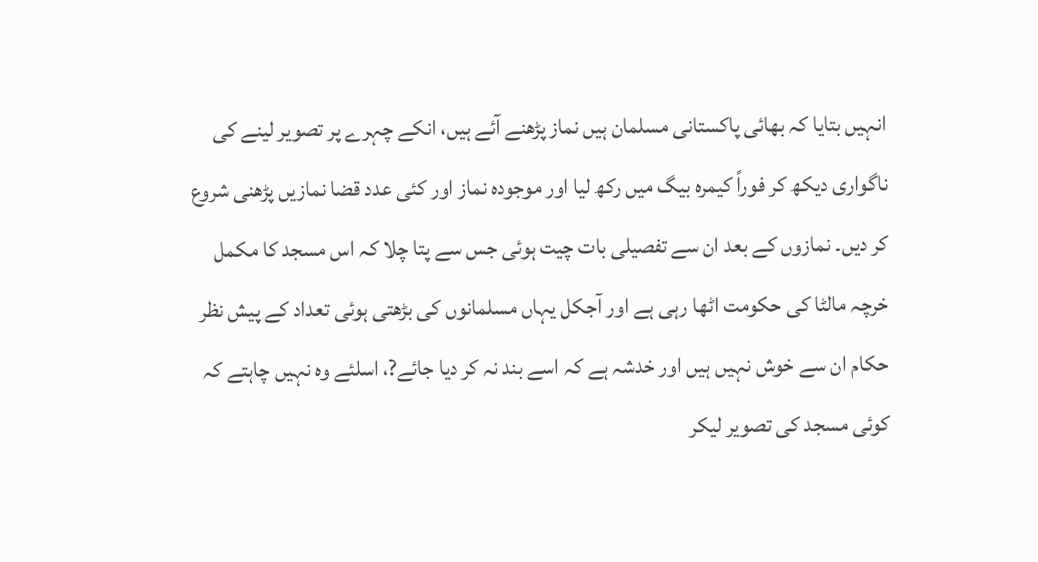انہیں بتایا کہ بھائی پاکستانی مسلمان ہیں نماز پڑھنے آئے ہیں، انکے چہرے پر تصویر لینے کی ناگواری دیکھ کر فوراً کیمرہ بیگ میں رکھ لیا اور موجودہ نماز اور کئی عدد قضا نمازیں پڑھنی شروع کر دیں۔ نمازوں کے بعد ان سے تفصیلی بات چیت ہوئی جس سے پتا چلا کہ اس مسجد کا مکمل خرچہ مالٹا کی حکومت اٹھا رہی ہے اور آجکل یہاں مسلمانوں کی بڑھتی ہوئی تعداد کے پیش نظر حکام ان سے خوش نہیں ہیں اور خدشہ ہے کہ اسے بند نہ کر دیا جائے?، اسلئے وہ نہیں چاہتے کہ کوئی مسجد کی تصویر لیکر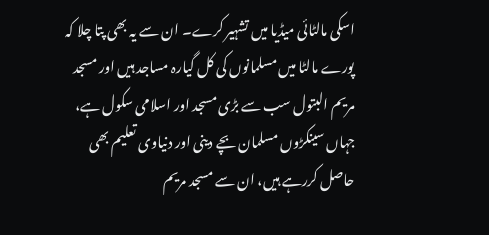اسکی مالٹائی میڈیا میں تشہیر کرے۔ ان سے یہ بھی پتا چلا کہ پورے مالٹا میں مسلمانوں کی کل گیارہ مساجد ہیں اور مسجد مریم البتول سب سے بڑی مسجد اور اسلامی سکول ہے، جہاں سینکڑوں مسلمان بچے دینی اور دنیاوی تعلیم بھی حاصل کررہے ہیں، ان سے مسجد مریم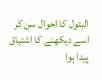البتول کا احوال سن کر اسے دیکھنے کا اشتیاق پیدا ہوا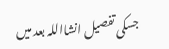جسکی تفصیل انشااللہ بعد میں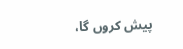پیش کروں گا،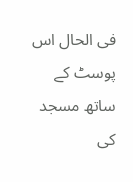فی الحال اس پوسٹ کے ساتھ مسجد کی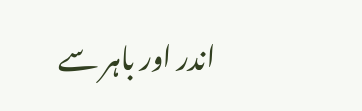اندر اور باہر سے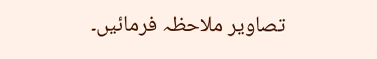تصاویر ملاحظہ فرمائیں۔